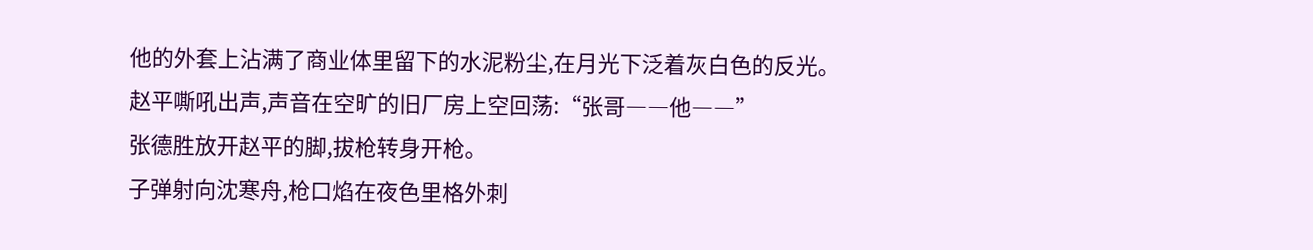他的外套上沾满了商业体里留下的水泥粉尘,在月光下泛着灰白色的反光。
赵平嘶吼出声,声音在空旷的旧厂房上空回荡:“张哥――他――”
张德胜放开赵平的脚,拔枪转身开枪。
子弹射向沈寒舟,枪口焰在夜色里格外刺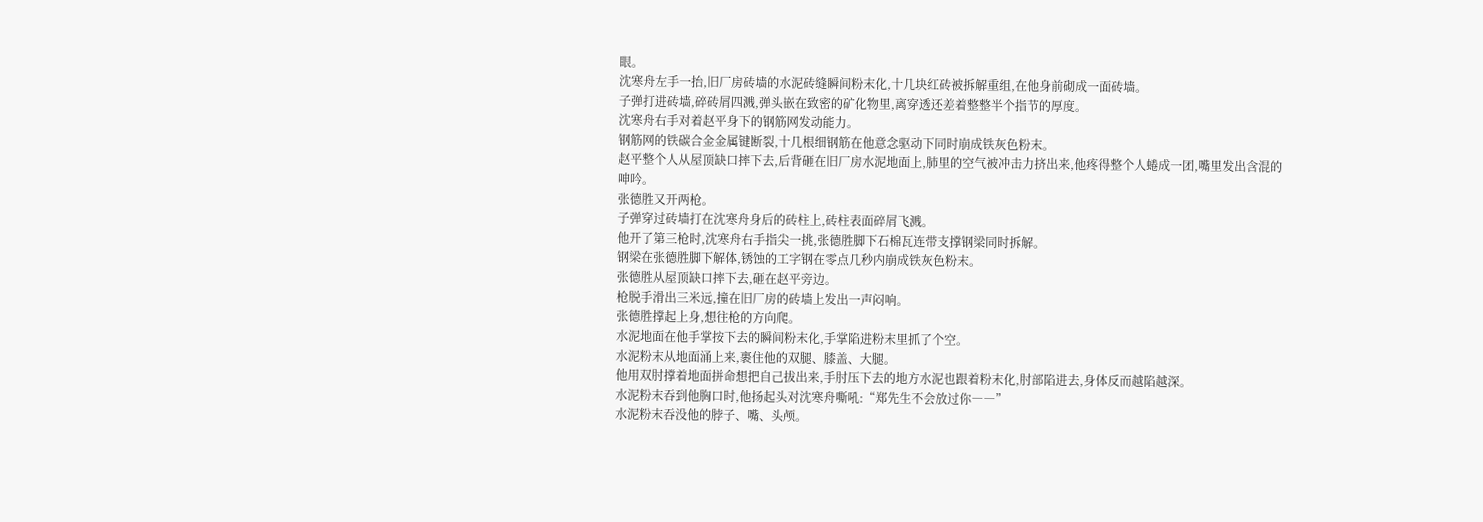眼。
沈寒舟左手一抬,旧厂房砖墙的水泥砖缝瞬间粉末化,十几块红砖被拆解重组,在他身前砌成一面砖墙。
子弹打进砖墙,碎砖屑四溅,弹头嵌在致密的矿化物里,离穿透还差着整整半个指节的厚度。
沈寒舟右手对着赵平身下的钢筋网发动能力。
钢筋网的铁碳合金金属键断裂,十几根细钢筋在他意念驱动下同时崩成铁灰色粉末。
赵平整个人从屋顶缺口摔下去,后背砸在旧厂房水泥地面上,肺里的空气被冲击力挤出来,他疼得整个人蜷成一团,嘴里发出含混的呻吟。
张德胜又开两枪。
子弹穿过砖墙打在沈寒舟身后的砖柱上,砖柱表面碎屑飞溅。
他开了第三枪时,沈寒舟右手指尖一挑,张德胜脚下石棉瓦连带支撑钢梁同时拆解。
钢梁在张德胜脚下解体,锈蚀的工字钢在零点几秒内崩成铁灰色粉末。
张德胜从屋顶缺口摔下去,砸在赵平旁边。
枪脱手滑出三米远,撞在旧厂房的砖墙上发出一声闷响。
张德胜撑起上身,想往枪的方向爬。
水泥地面在他手掌按下去的瞬间粉末化,手掌陷进粉末里抓了个空。
水泥粉末从地面涌上来,裹住他的双腿、膝盖、大腿。
他用双肘撑着地面拼命想把自己拔出来,手肘压下去的地方水泥也跟着粉末化,肘部陷进去,身体反而越陷越深。
水泥粉末吞到他胸口时,他扬起头对沈寒舟嘶吼:“郑先生不会放过你――”
水泥粉末吞没他的脖子、嘴、头颅。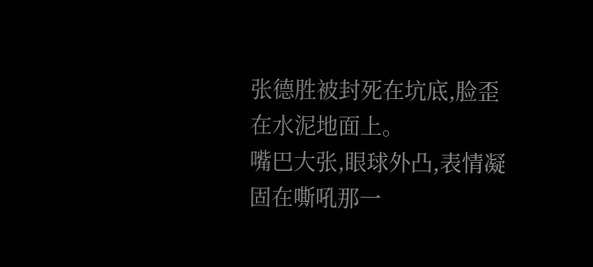张德胜被封死在坑底,脸歪在水泥地面上。
嘴巴大张,眼球外凸,表情凝固在嘶吼那一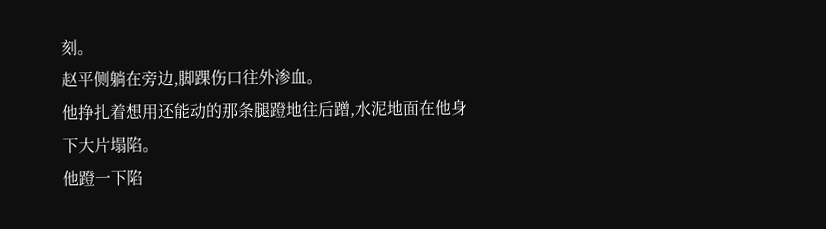刻。
赵平侧躺在旁边,脚踝伤口往外渗血。
他挣扎着想用还能动的那条腿蹬地往后蹭,水泥地面在他身下大片塌陷。
他蹬一下陷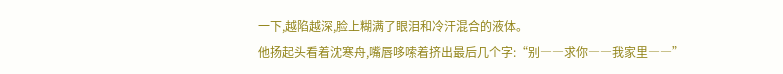一下,越陷越深,脸上糊满了眼泪和冷汗混合的液体。
他扬起头看着沈寒舟,嘴唇哆嗦着挤出最后几个字:“别――求你――我家里――”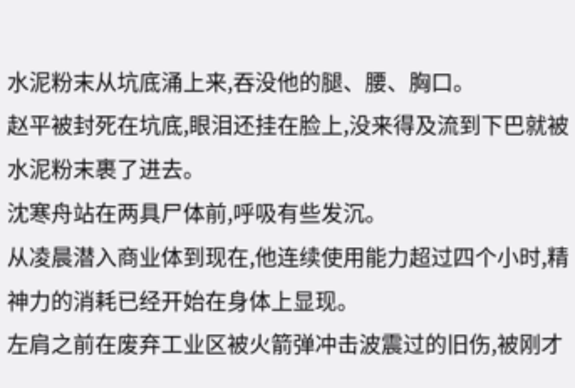水泥粉末从坑底涌上来,吞没他的腿、腰、胸口。
赵平被封死在坑底,眼泪还挂在脸上,没来得及流到下巴就被水泥粉末裹了进去。
沈寒舟站在两具尸体前,呼吸有些发沉。
从凌晨潜入商业体到现在,他连续使用能力超过四个小时,精神力的消耗已经开始在身体上显现。
左肩之前在废弃工业区被火箭弹冲击波震过的旧伤,被刚才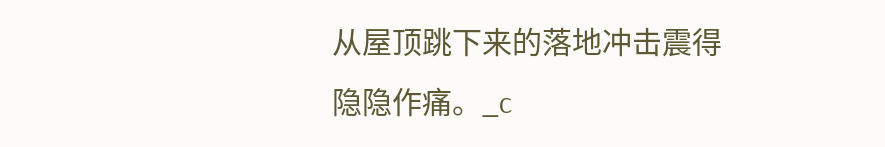从屋顶跳下来的落地冲击震得隐隐作痛。_c